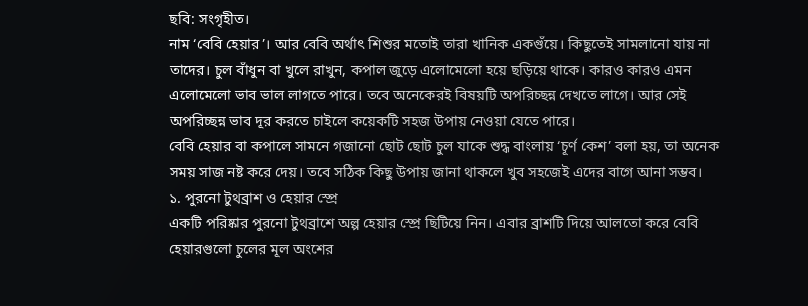ছবি: সংগৃহীত।
নাম ‘বেবি হেয়ার’। আর বেবি অর্থাৎ শিশুর মতোই তারা খানিক একগুঁয়ে। কিছুতেই সামলানো যায় না তাদের। চুল বাঁধুন বা খুলে রাখুন, কপাল জুড়ে এলোমেলো হয়ে ছড়িয়ে থাকে। কারও কারও এমন এলোমেলো ভাব ভাল লাগতে পারে। তবে অনেকেরই বিষয়টি অপরিচ্ছন্ন দেখতে লাগে। আর সেই অপরিচ্ছন্ন ভাব দূর করতে চাইলে কয়েকটি সহজ উপায় নেওয়া যেতে পারে।
বেবি হেয়ার বা কপালে সামনে গজানো ছোট ছোট চুল যাকে শুদ্ধ বাংলায় ‘চূর্ণ কেশ’ বলা হয়, তা অনেক সময় সাজ নষ্ট করে দেয়। তবে সঠিক কিছু উপায় জানা থাকলে খুব সহজেই এদের বাগে আনা সম্ভব।
১. পুরনো টুথব্রাশ ও হেয়ার স্প্রে
একটি পরিষ্কার পুরনো টুথব্রাশে অল্প হেয়ার স্প্রে ছিটিয়ে নিন। এবার ব্রাশটি দিয়ে আলতো করে বেবি হেয়ারগুলো চুলের মূল অংশের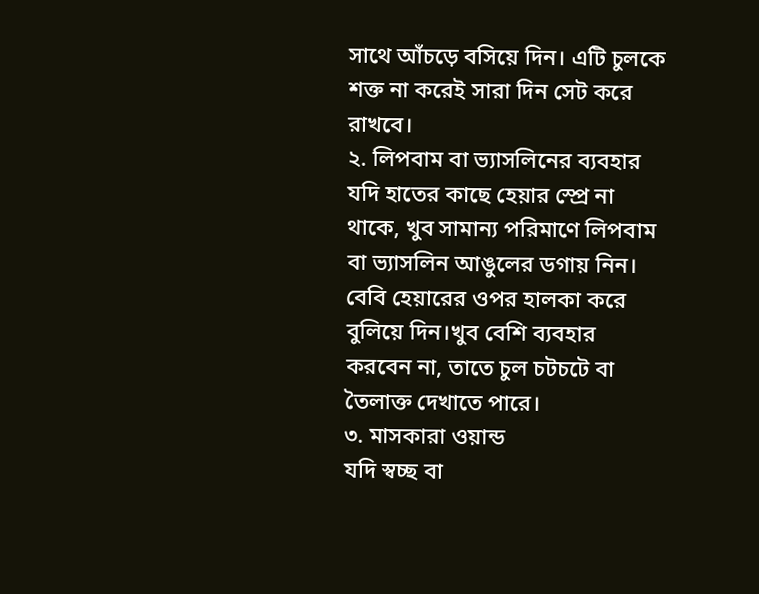সাথে আঁচড়ে বসিয়ে দিন। এটি চুলকে শক্ত না করেই সারা দিন সেট করে রাখবে।
২. লিপবাম বা ভ্যাসলিনের ব্যবহার
যদি হাতের কাছে হেয়ার স্প্রে না থাকে, খুব সামান্য পরিমাণে লিপবাম বা ভ্যাসলিন আঙুলের ডগায় নিন। বেবি হেয়ারের ওপর হালকা করে বুলিয়ে দিন।খুব বেশি ব্যবহার করবেন না, তাতে চুল চটচটে বা তৈলাক্ত দেখাতে পারে।
৩. মাসকারা ওয়ান্ড
যদি স্বচ্ছ বা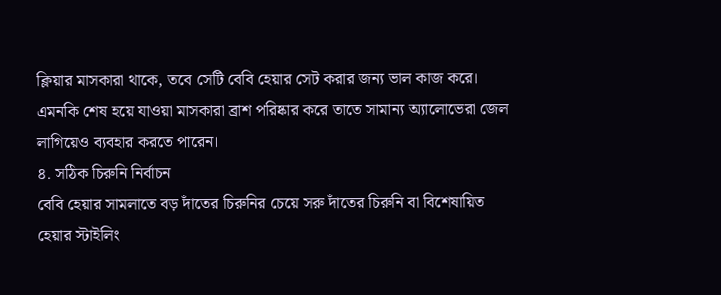ক্লিয়ার মাসকারা থাকে, তবে সেটি বেবি হেয়ার সেট করার জন্য ভাল কাজ করে। এমনকি শেষ হয়ে যাওয়া মাসকারা ব্রাশ পরিষ্কার করে তাতে সামান্য অ্যালোভেরা জেল লাগিয়েও ব্যবহার করতে পারেন।
৪. সঠিক চিরুনি নির্বাচন
বেবি হেয়ার সামলাতে বড় দাঁতের চিরুনির চেয়ে সরু দাঁতের চিরুনি বা বিশেষায়িত হেয়ার স্টাইলিং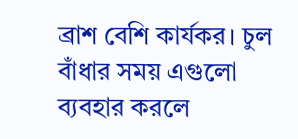ব্রাশ বেশি কার্যকর। চুল বাঁধার সময় এগুলো ব্যবহার করলে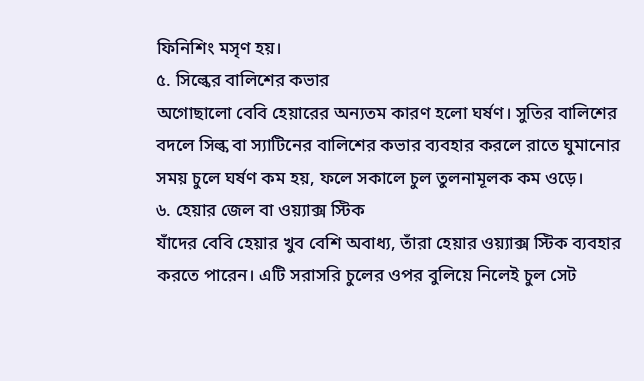ফিনিশিং মসৃণ হয়।
৫. সিল্কের বালিশের কভার
অগোছালো বেবি হেয়ারের অন্যতম কারণ হলো ঘর্ষণ। সুতির বালিশের বদলে সিল্ক বা স্যাটিনের বালিশের কভার ব্যবহার করলে রাতে ঘুমানোর সময় চুলে ঘর্ষণ কম হয়, ফলে সকালে চুল তুলনামূলক কম ওড়ে।
৬. হেয়ার জেল বা ওয়্যাক্স স্টিক
যাঁদের বেবি হেয়ার খুব বেশি অবাধ্য, তাঁরা হেয়ার ওয়্যাক্স স্টিক ব্যবহার করতে পারেন। এটি সরাসরি চুলের ওপর বুলিয়ে নিলেই চুল সেট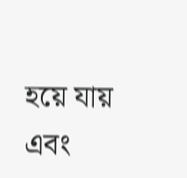হয়ে যায় এবং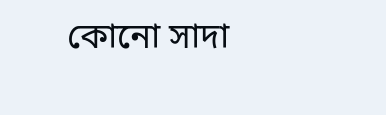কোনো সাদা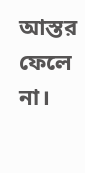আস্তর ফেলে না।